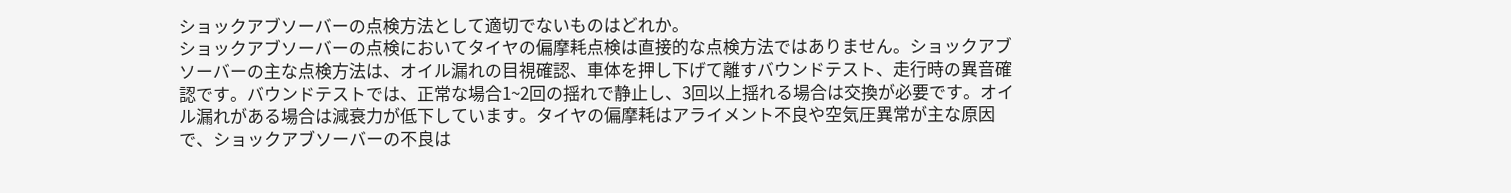ショックアブソーバーの点検方法として適切でないものはどれか。
ショックアブソーバーの点検においてタイヤの偏摩耗点検は直接的な点検方法ではありません。ショックアブソーバーの主な点検方法は、オイル漏れの目視確認、車体を押し下げて離すバウンドテスト、走行時の異音確認です。バウンドテストでは、正常な場合1~2回の揺れで静止し、3回以上揺れる場合は交換が必要です。オイル漏れがある場合は減衰力が低下しています。タイヤの偏摩耗はアライメント不良や空気圧異常が主な原因で、ショックアブソーバーの不良は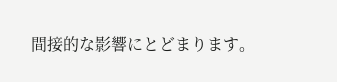間接的な影響にとどまります。